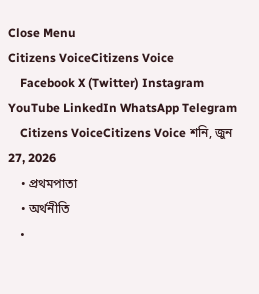Close Menu
Citizens VoiceCitizens Voice
    Facebook X (Twitter) Instagram YouTube LinkedIn WhatsApp Telegram
    Citizens VoiceCitizens Voice শনি, জুন 27, 2026
    • প্রথমপাতা
    • অর্থনীতি
    •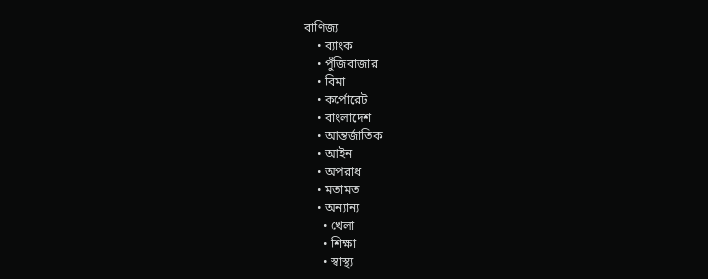বাণিজ্য
    • ব্যাংক
    • পুঁজিবাজার
    • বিমা
    • কর্পোরেট
    • বাংলাদেশ
    • আন্তর্জাতিক
    • আইন
    • অপরাধ
    • মতামত
    • অন্যান্য
      • খেলা
      • শিক্ষা
      • স্বাস্থ্য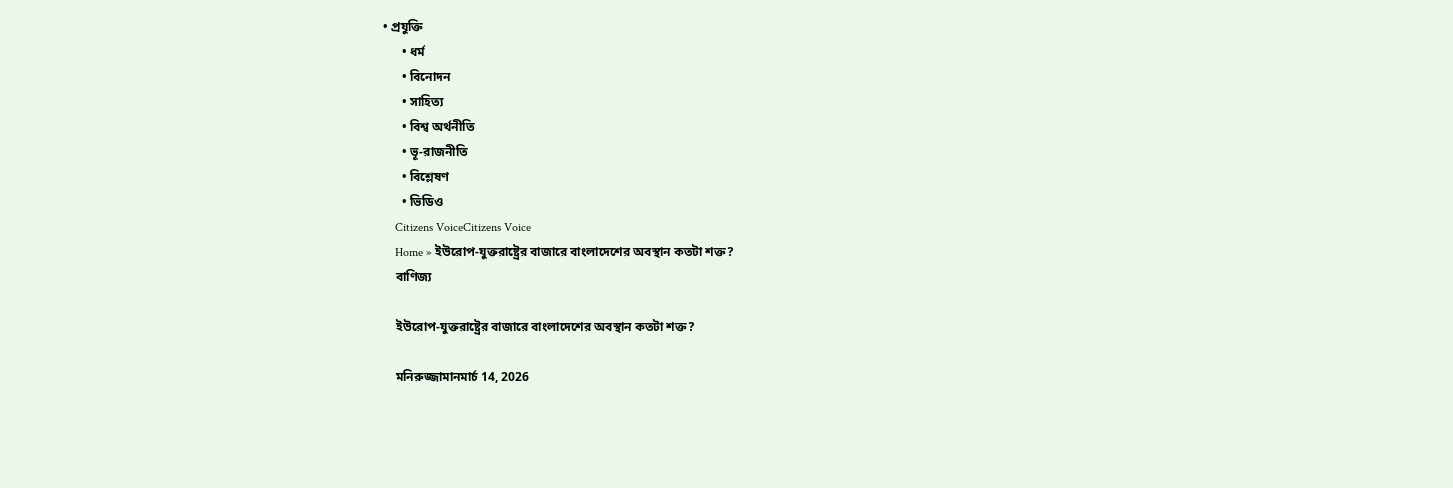• প্রযুক্তি
      • ধর্ম
      • বিনোদন
      • সাহিত্য
      • বিশ্ব অর্থনীতি
      • ভূ-রাজনীতি
      • বিশ্লেষণ
      • ভিডিও
    Citizens VoiceCitizens Voice
    Home » ইউরোপ-যুক্তরাষ্ট্রের বাজারে বাংলাদেশের অবস্থান কতটা শক্ত?
    বাণিজ্য

    ইউরোপ-যুক্তরাষ্ট্রের বাজারে বাংলাদেশের অবস্থান কতটা শক্ত?

    মনিরুজ্জামানমার্চ 14, 2026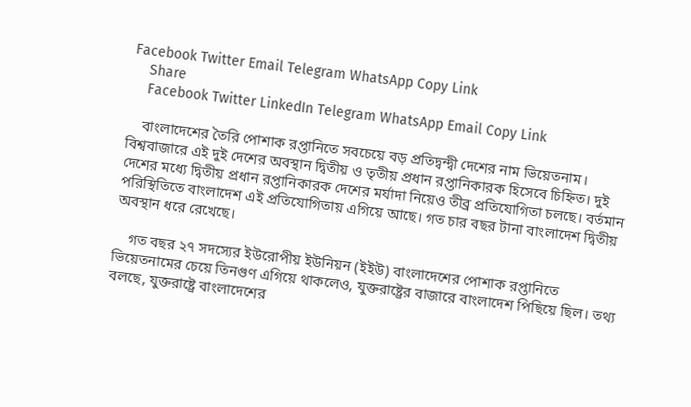Facebook Twitter Email Telegram WhatsApp Copy Link
    Share
    Facebook Twitter LinkedIn Telegram WhatsApp Email Copy Link

    বাংলাদেশের তৈরি পোশাক রপ্তানিতে সবচেয়ে বড় প্রতিদ্বন্দ্বী দেশের নাম ভিয়েতনাম। বিশ্ববাজারে এই দুই দেশের অবস্থান দ্বিতীয় ও তৃতীয় প্রধান রপ্তানিকারক হিসেবে চিহ্নিত। দুই দেশের মধ্যে দ্বিতীয় প্রধান রপ্তানিকারক দেশের মর্যাদা নিয়েও তীব্র প্রতিযোগিতা চলছে। বর্তমান পরিস্থিতিতে বাংলাদেশ এই প্রতিযোগিতায় এগিয়ে আছে। গত চার বছর টানা বাংলাদেশ দ্বিতীয় অবস্থান ধরে রেখেছে।

    গত বছর ২৭ সদস্যের ইউরোপীয় ইউনিয়ন (ইইউ) বাংলাদেশের পোশাক রপ্তানিতে ভিয়েতনামের চেয়ে তিনগুণ এগিয়ে থাকলেও, যুক্তরাষ্ট্রের বাজারে বাংলাদেশ পিছিয়ে ছিল। তথ্য বলছে, যুক্তরাষ্ট্রে বাংলাদেশের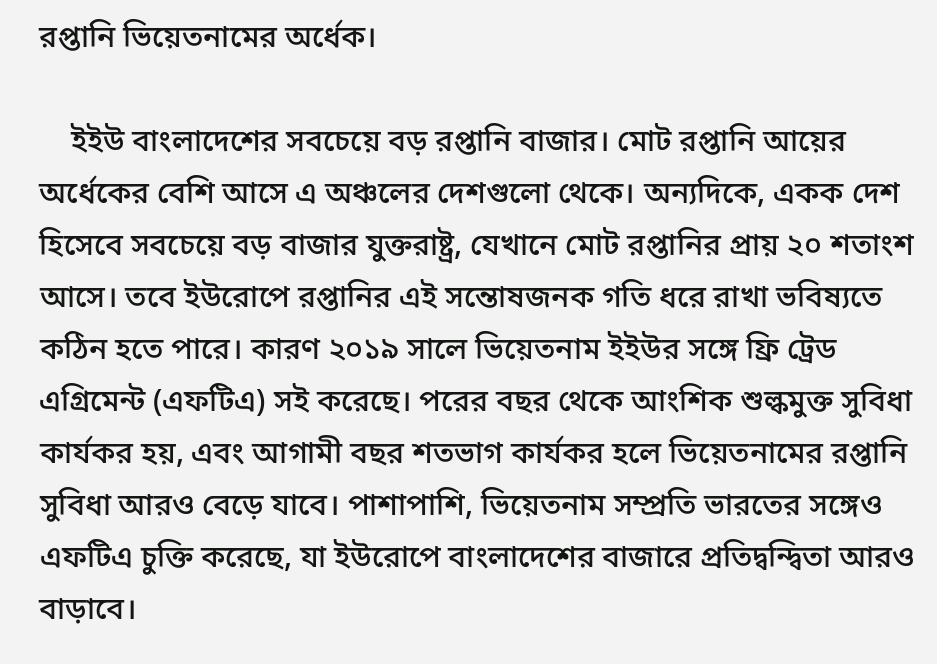রপ্তানি ভিয়েতনামের অর্ধেক।

    ইইউ বাংলাদেশের সবচেয়ে বড় রপ্তানি বাজার। মোট রপ্তানি আয়ের অর্ধেকের বেশি আসে এ অঞ্চলের দেশগুলো থেকে। অন্যদিকে, একক দেশ হিসেবে সবচেয়ে বড় বাজার যুক্তরাষ্ট্র, যেখানে মোট রপ্তানির প্রায় ২০ শতাংশ আসে। তবে ইউরোপে রপ্তানির এই সন্তোষজনক গতি ধরে রাখা ভবিষ্যতে কঠিন হতে পারে। কারণ ২০১৯ সালে ভিয়েতনাম ইইউর সঙ্গে ফ্রি ট্রেড এগ্রিমেন্ট (এফটিএ) সই করেছে। পরের বছর থেকে আংশিক শুল্কমুক্ত সুবিধা কার্যকর হয়, এবং আগামী বছর শতভাগ কার্যকর হলে ভিয়েতনামের রপ্তানি সুবিধা আরও বেড়ে যাবে। পাশাপাশি, ভিয়েতনাম সম্প্রতি ভারতের সঙ্গেও এফটিএ চুক্তি করেছে, যা ইউরোপে বাংলাদেশের বাজারে প্রতিদ্বন্দ্বিতা আরও বাড়াবে।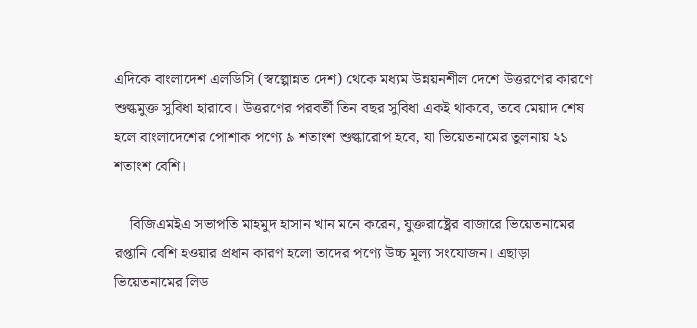এদিকে বাংলাদেশ এলডিসি (স্বল্পোন্নত দেশ) থেকে মধ্যম উন্নয়নশীল দেশে উত্তরণের কারণে শুল্কমুক্ত সুবিধা হারাবে। উত্তরণের পরবর্তী তিন বছর সুবিধা একই থাকবে, তবে মেয়াদ শেষ হলে বাংলাদেশের পোশাক পণ্যে ৯ শতাংশ শুল্কারোপ হবে, যা ভিয়েতনামের তুলনায় ২১ শতাংশ বেশি।

    বিজিএমইএ সভাপতি মাহমুদ হাসান খান মনে করেন, যুক্তরাষ্ট্রের বাজারে ভিয়েতনামের রপ্তানি বেশি হওয়ার প্রধান কারণ হলো তাদের পণ্যে উচ্চ মূল্য সংযোজন। এছাড়া ভিয়েতনামের লিড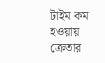টাইম কম হওয়ায় ক্রেতার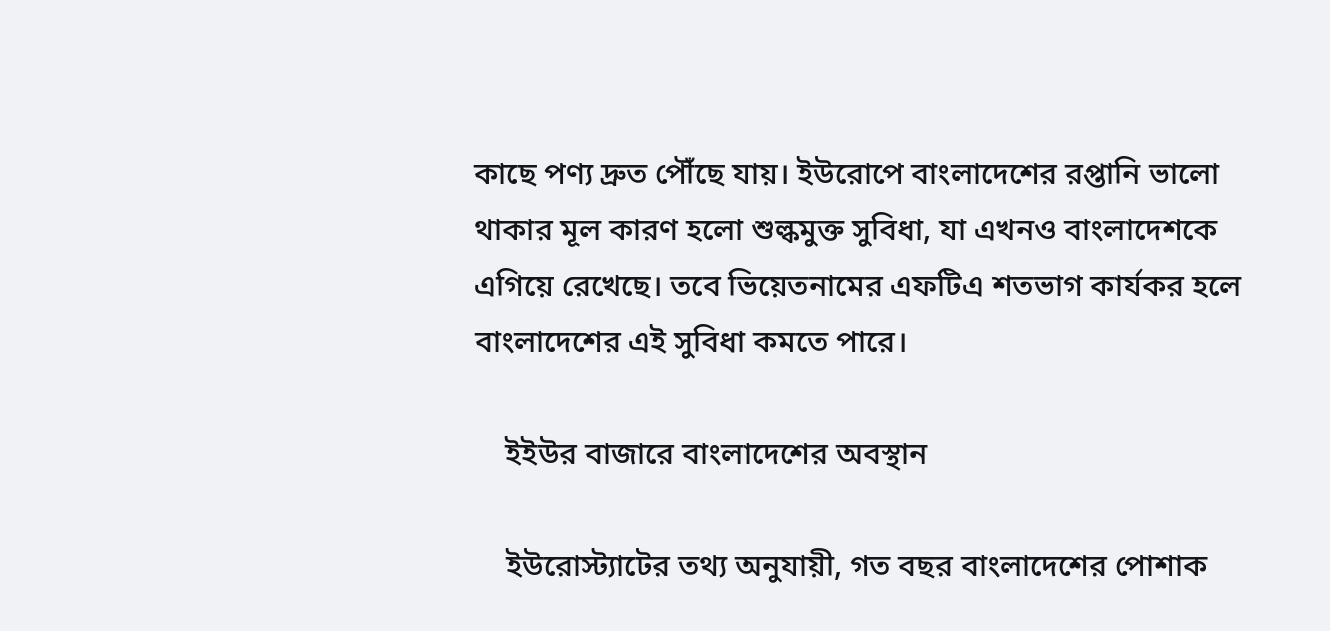কাছে পণ্য দ্রুত পৌঁছে যায়। ইউরোপে বাংলাদেশের রপ্তানি ভালো থাকার মূল কারণ হলো শুল্কমুক্ত সুবিধা, যা এখনও বাংলাদেশকে এগিয়ে রেখেছে। তবে ভিয়েতনামের এফটিএ শতভাগ কার্যকর হলে বাংলাদেশের এই সুবিধা কমতে পারে।

    ইইউর বাজারে বাংলাদেশের অবস্থান

    ইউরোস্ট্যাটের তথ্য অনুযায়ী, গত বছর বাংলাদেশের পোশাক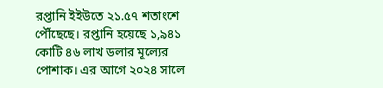রপ্তানি ইইউতে ২১.৫৭ শতাংশে পৌঁছেছে। রপ্তানি হয়েছে ১,৯৪১ কোটি ৪৬ লাখ ডলার মূল্যের পোশাক। এর আগে ২০২৪ সালে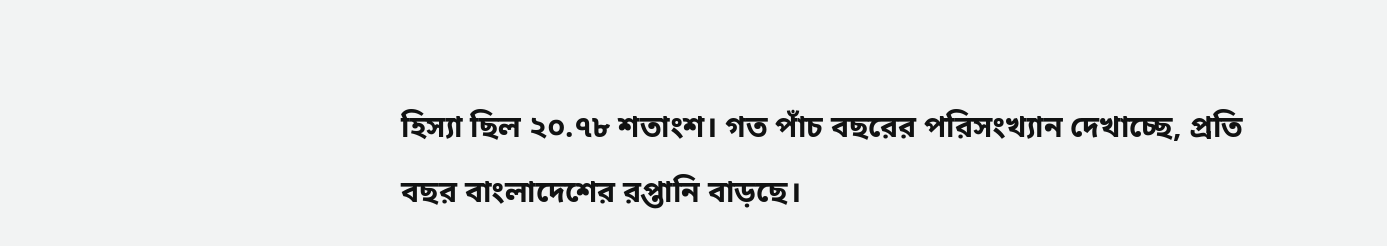হিস্যা ছিল ২০.৭৮ শতাংশ। গত পাঁচ বছরের পরিসংখ্যান দেখাচ্ছে, প্রতি বছর বাংলাদেশের রপ্তানি বাড়ছে।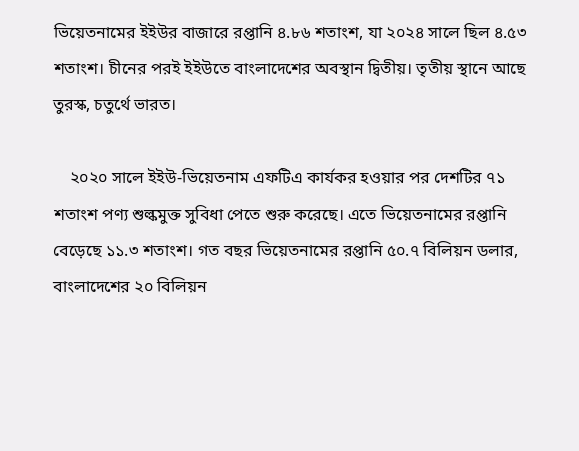ভিয়েতনামের ইইউর বাজারে রপ্তানি ৪.৮৬ শতাংশ, যা ২০২৪ সালে ছিল ৪.৫৩ শতাংশ। চীনের পরই ইইউতে বাংলাদেশের অবস্থান দ্বিতীয়। তৃতীয় স্থানে আছে তুরস্ক, চতুর্থে ভারত।

    ২০২০ সালে ইইউ-ভিয়েতনাম এফটিএ কার্যকর হওয়ার পর দেশটির ৭১ শতাংশ পণ্য শুল্কমুক্ত সুবিধা পেতে শুরু করেছে। এতে ভিয়েতনামের রপ্তানি বেড়েছে ১১.৩ শতাংশ। গত বছর ভিয়েতনামের রপ্তানি ৫০.৭ বিলিয়ন ডলার, বাংলাদেশের ২০ বিলিয়ন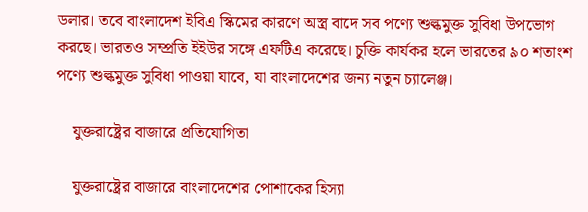ডলার। তবে বাংলাদেশ ইবিএ স্কিমের কারণে অস্ত্র বাদে সব পণ্যে শুল্কমুক্ত সুবিধা উপভোগ করছে। ভারতও সম্প্রতি ইইউর সঙ্গে এফটিএ করেছে। চুক্তি কার্যকর হলে ভারতের ৯০ শতাংশ পণ্যে শুল্কমুক্ত সুবিধা পাওয়া যাবে, যা বাংলাদেশের জন্য নতুন চ্যালেঞ্জ।

    যুক্তরাষ্ট্রের বাজারে প্রতিযোগিতা

    যুক্তরাষ্ট্রের বাজারে বাংলাদেশের পোশাকের হিস্যা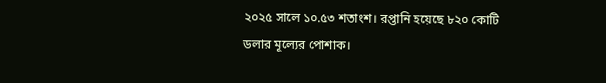২০২৫ সালে ১০.৫৩ শতাংশ। রপ্তানি হয়েছে ৮২০ কোটি ডলার মূল্যের পোশাক।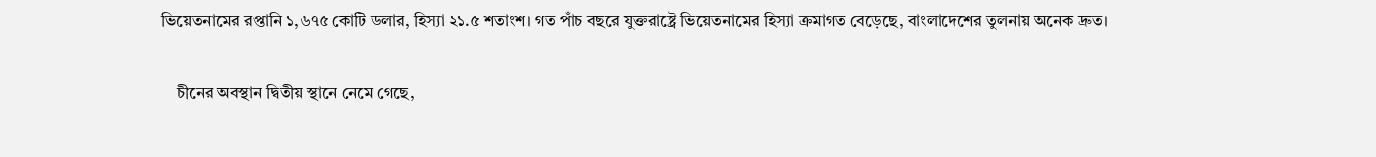ভিয়েতনামের রপ্তানি ১,৬৭৫ কোটি ডলার, হিস্যা ২১.৫ শতাংশ। গত পাঁচ বছরে যুক্তরাষ্ট্রে ভিয়েতনামের হিস্যা ক্রমাগত বেড়েছে, বাংলাদেশের তুলনায় অনেক দ্রুত।

    চীনের অবস্থান দ্বিতীয় স্থানে নেমে গেছে,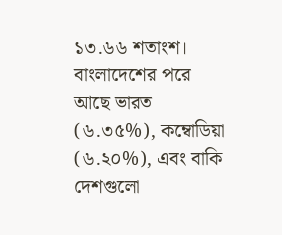১৩.৬৬ শতাংশ। বাংলাদেশের পরে আছে ভারত (৬.৩৫%), কম্বোডিয়া (৬.২০%), এবং বাকি দেশগুলো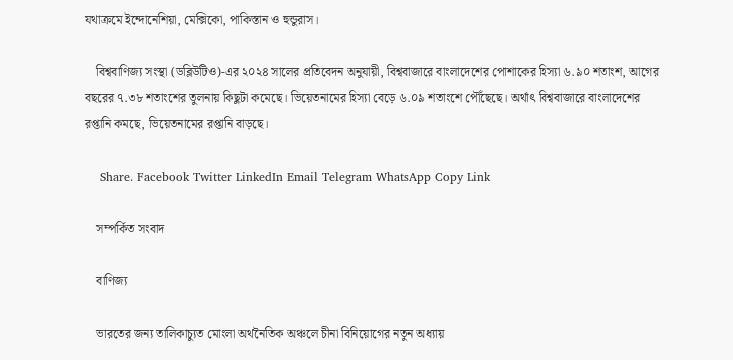যথাক্রমে ইন্দোনেশিয়া, মেক্সিকো, পাকিস্তান ও হুন্ডুরাস।

    বিশ্ববাণিজ্য সংস্থা (ডব্লিউটিও)-এর ২০২৪ সালের প্রতিবেদন অনুযায়ী, বিশ্ববাজারে বাংলাদেশের পোশাকের হিস্যা ৬.৯০ শতাংশ, আগের বছরের ৭.৩৮ শতাংশের তুলনায় কিছুটা কমেছে। ভিয়েতনামের হিস্যা বেড়ে ৬.০৯ শতাংশে পৌঁছেছে। অর্থাৎ বিশ্ববাজারে বাংলাদেশের রপ্তানি কমছে, ভিয়েতনামের রপ্তানি বাড়ছে।

    Share. Facebook Twitter LinkedIn Email Telegram WhatsApp Copy Link

    সম্পর্কিত সংবাদ

    বাণিজ্য

    ভারতের জন্য তালিকাচ্যুত মোংলা অর্থনৈতিক অঞ্চলে চীনা বিনিয়োগের নতুন অধ্যায়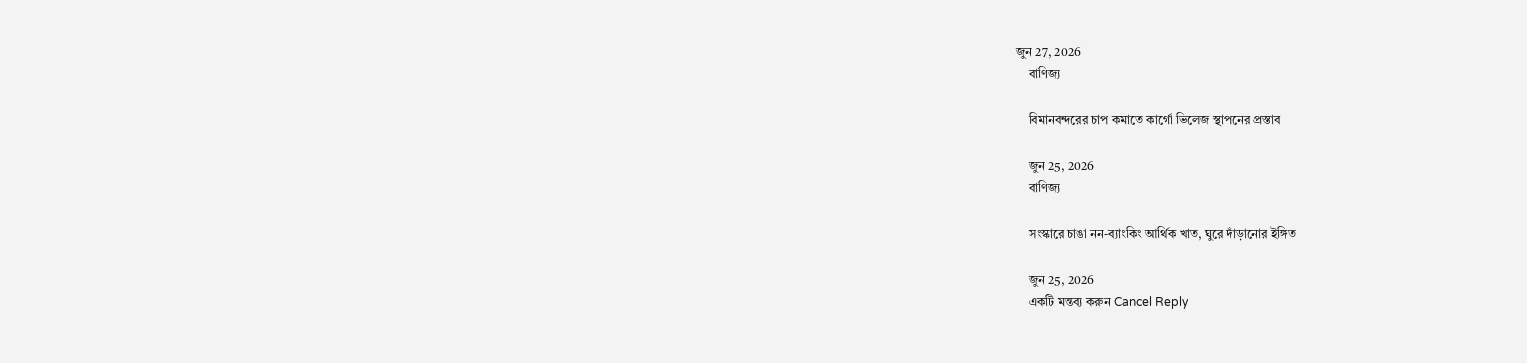জুন 27, 2026
    বাণিজ্য

    বিমানবন্দরের চাপ কমাতে কার্গো ভিলেজ স্থাপনের প্রস্তাব

    জুন 25, 2026
    বাণিজ্য

    সংস্কারে চাঙা নন-ব্যাংকিং আর্থিক খাত, ঘুরে দাঁড়ানোর ইঙ্গিত

    জুন 25, 2026
    একটি মন্তব্য করুন Cancel Reply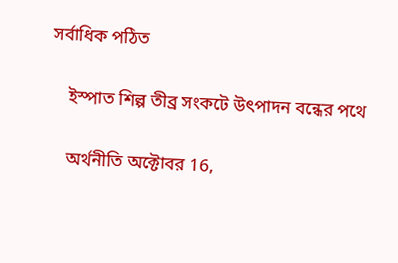সর্বাধিক পঠিত

    ইস্পাত শিল্প তীব্র সংকটে উৎপাদন বন্ধের পথে

    অর্থনীতি অক্টোবর 16,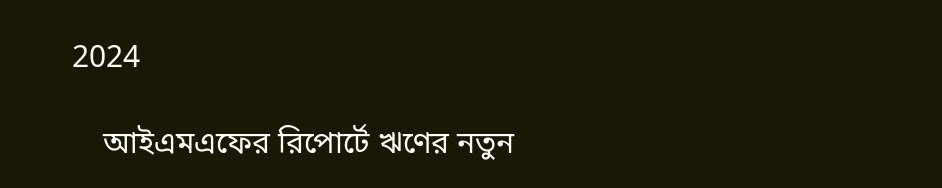2024

    আইএমএফের রিপোর্টে ঋণের নতুন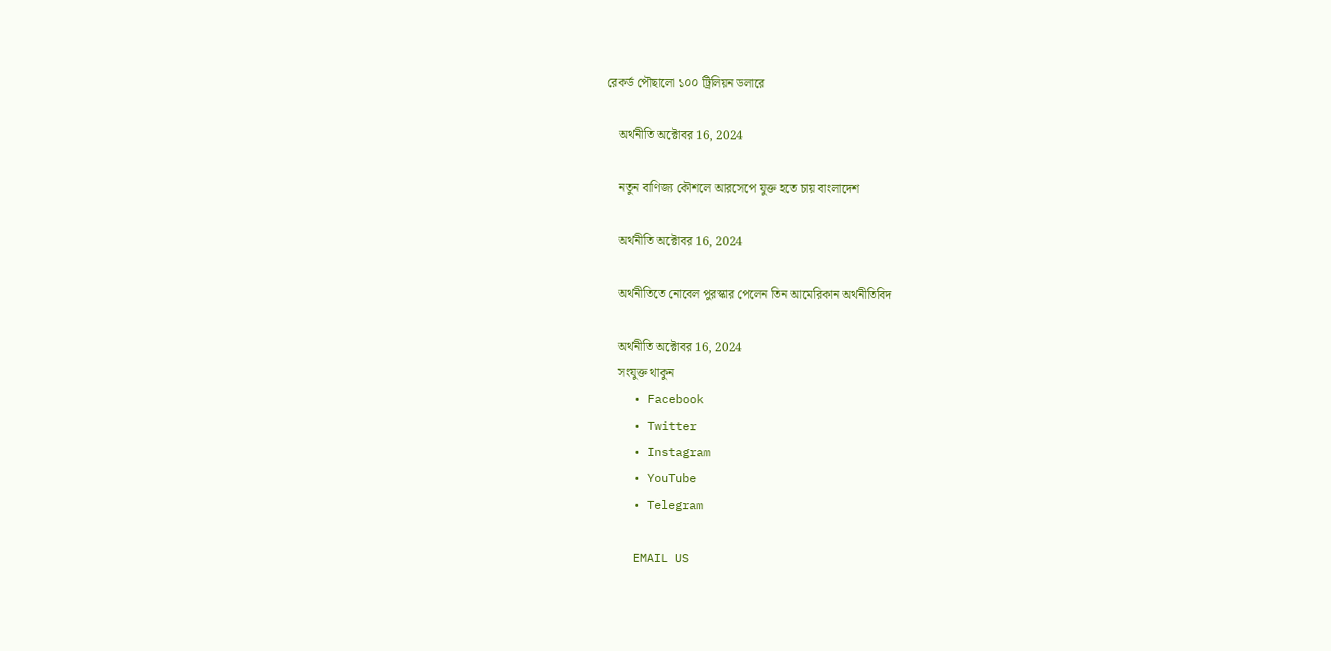রেকর্ড পৌছালো ১০০ ট্রিলিয়ন ডলারে

    অর্থনীতি অক্টোবর 16, 2024

    নতুন বাণিজ্য কৌশলে আরসেপে যুক্ত হতে চায় বাংলাদেশ

    অর্থনীতি অক্টোবর 16, 2024

    অর্থনীতিতে নোবেল পুরস্কার পেলেন তিন আমেরিকান অর্থনীতিবিদ

    অর্থনীতি অক্টোবর 16, 2024
    সংযুক্ত থাকুন
    • Facebook
    • Twitter
    • Instagram
    • YouTube
    • Telegram

    EMAIL US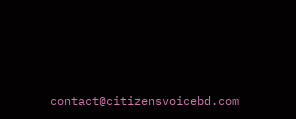contact@citizensvoicebd.com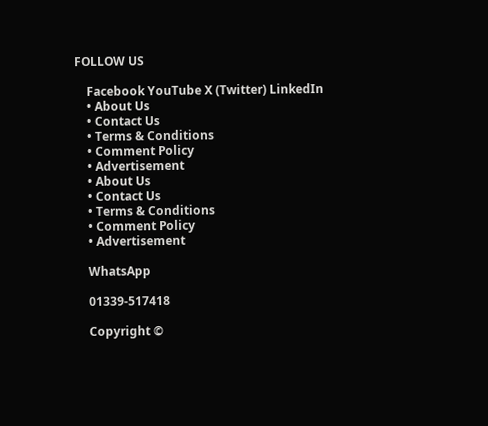FOLLOW US

    Facebook YouTube X (Twitter) LinkedIn
    • About Us
    • Contact Us
    • Terms & Conditions
    • Comment Policy
    • Advertisement
    • About Us
    • Contact Us
    • Terms & Conditions
    • Comment Policy
    • Advertisement

    WhatsApp

    01339-517418

    Copyright ©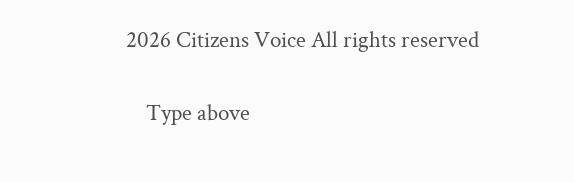2026 Citizens Voice All rights reserved

    Type above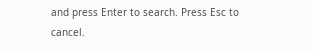and press Enter to search. Press Esc to cancel.